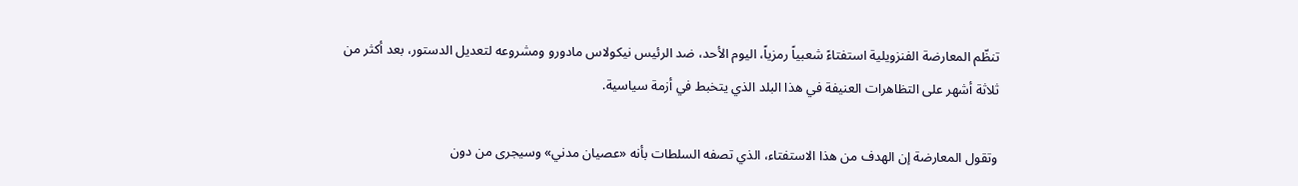تنظّم المعارضة الفنزويلية استفتاءً شعبياً رمزياً، اليوم الأحد، ضد الرئيس نيكولاس مادورو ومشروعه لتعديل الدستور، بعد أكثر من ثلاثة أشهر على التظاهرات العنيفة في هذا البلد الذي يتخبط في أزمة سياسية.

وتقول المعارضة إن الهدف من هذا الاستفتاء، الذي تصفه السلطات بأنه «عصيان مدني» وسيجرى من دون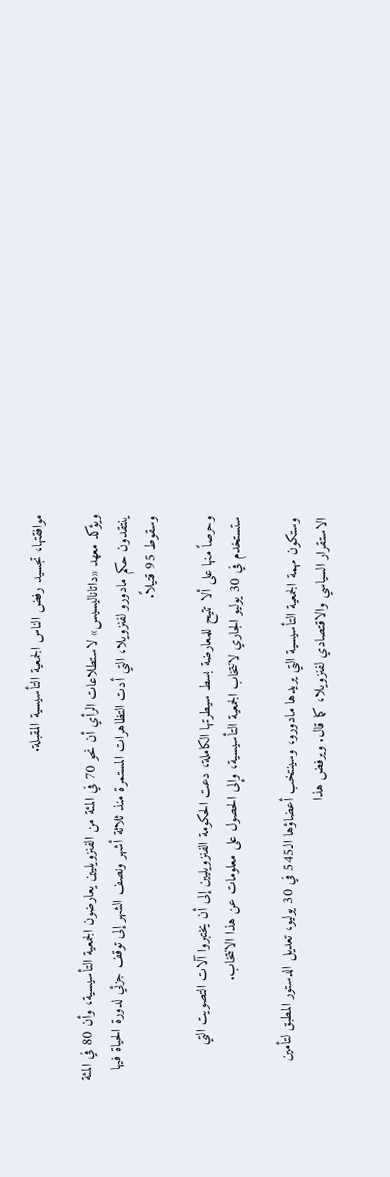موافقتها، تجسيد رفض الناس الجمعية التأسيسية المقبلة.

ويؤكد معهد «داتاناليسيس» لاستطلاعات الرأي أن نحو 70 في المئة من الفنزويليين يعارضون الجمعية التأسيسية، وأن 80 في المئة ينتقدون حكم مادورو لفنزويلا، التي أدت التظاهرات المستمرة منذ ثلاثة أشهر ونصف الشهر إلى توقف جزئي لدورة الحياة فيها وسقوط 95 قتيلاً.

وحرصاً منها على ألا تتيح للمعارضة بسط سيطرتها الكاملة، دعت الحكومة الفنزويليين إلى أن يختبروا آلات التصويت التي ستستخدم في 30 يوليو الجاري لانتخاب الجمعية التأسيسية، وإلى الحصول على معلومات عن هذا الانتخاب.

وستكون مهمة الجمعية التأسيسية التي يريدها مادورو، وسينتخب أعضاؤها الـ545 في 30 يوليو، تعديل الدستور المطبق لتأمين الاستقرار السياسي والاقتصادي لفنزويلا، كما قال. ويرفض هذا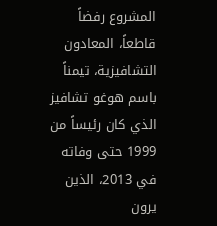المشروع رفضاً قاطعاً، المعادون التشافيزية، تيمناً باسم هوغو تشافيز الذي كان رئيساً من 1999 حتى وفاته في 2013، الذين يرون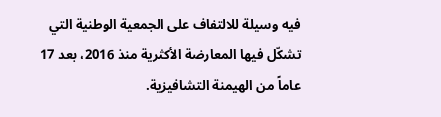فيه وسيلة للالتفاف على الجمعية الوطنية التي تشكّل فيها المعارضة الأكثرية منذ 2016، بعد 17 عاماً من الهيمنة التشافيزية.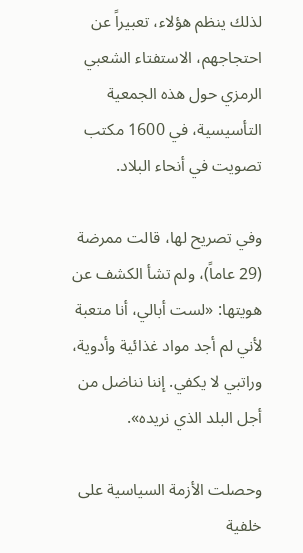لذلك ينظم هؤلاء، تعبيراً عن احتجاجهم، الاستفتاء الشعبي الرمزي حول هذه الجمعية التأسيسية، في 1600 مكتب تصويت في أنحاء البلاد.

وفي تصريح لها، قالت ممرضة (29 عاماً)، ولم تشأ الكشف عن هويتها: «لست أبالي، أنا متعبة لأني لم أجد مواد غذائية وأدوية، وراتبي لا يكفي. إننا نناضل من أجل البلد الذي نريده».

وحصلت الأزمة السياسية على خلفية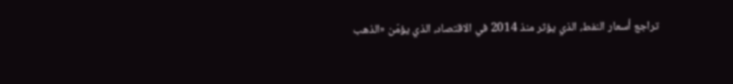تراجع أسعار النفط، الذي يؤثر منذ 2014 في الاقتصاد، الذي يؤمّن «الذهب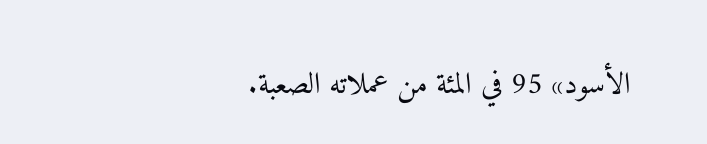الأسود» 95 في المئة من عملاته الصعبة.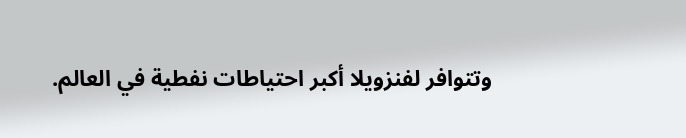وتتوافر لفنزويلا أكبر احتياطات نفطية في العالم.